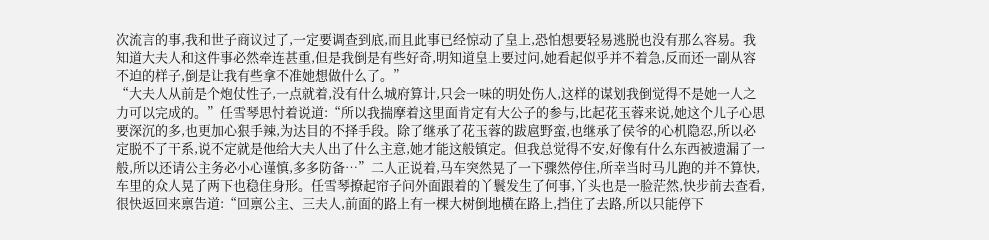次流言的事,我和世子商议过了,一定要调查到底,而且此事已经惊动了皇上,恐怕想要轻易逃脱也没有那么容易。我知道大夫人和这件事必然牵连甚重,但是我倒是有些好奇,明知道皇上要过问,她看起似乎并不着急,反而还一副从容不迫的样子,倒是让我有些拿不准她想做什么了。”
“大夫人从前是个炮仗性子,一点就着,没有什么城府算计,只会一味的明处伤人,这样的谋划我倒觉得不是她一人之力可以完成的。”任雪琴思忖着说道:“所以我揣摩着这里面肯定有大公子的参与,比起花玉蓉来说,她这个儿子心思要深沉的多,也更加心狠手辣,为达目的不择手段。除了继承了花玉蓉的跋扈野蛮,也继承了侯爷的心机隐忍,所以必定脱不了干系,说不定就是他给大夫人出了什么主意,她才能这般镇定。但我总觉得不安,好像有什么东西被遗漏了一般,所以还请公主务必小心谨慎,多多防备…”二人正说着,马车突然晃了一下骤然停住,所幸当时马儿跑的并不算快,车里的众人晃了两下也稳住身形。任雪琴撩起帘子问外面跟着的丫鬟发生了何事,丫头也是一脸茫然,快步前去查看,很快返回来禀告道:“回禀公主、三夫人,前面的路上有一棵大树倒地横在路上,挡住了去路,所以只能停下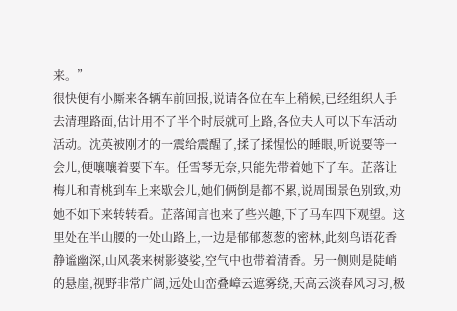来。”
很快便有小厮来各辆车前回报,说请各位在车上稍候,已经组织人手去清理路面,估计用不了半个时辰就可上路,各位夫人可以下车活动活动。沈英被刚才的一震给震醒了,揉了揉惺忪的睡眼,听说要等一会儿,便嚷嚷着要下车。任雪琴无奈,只能先带着她下了车。芷落让梅儿和青桃到车上来歇会儿,她们俩倒是都不累,说周围景色别致,劝她不如下来转转看。芷落闻言也来了些兴趣,下了马车四下观望。这里处在半山腰的一处山路上,一边是郁郁葱葱的密林,此刻鸟语花香静谧幽深,山风袭来树影婆娑,空气中也带着清香。另一侧则是陡峭的悬崖,视野非常广阔,远处山峦叠嶂云遮雾绕,天高云淡春风习习,极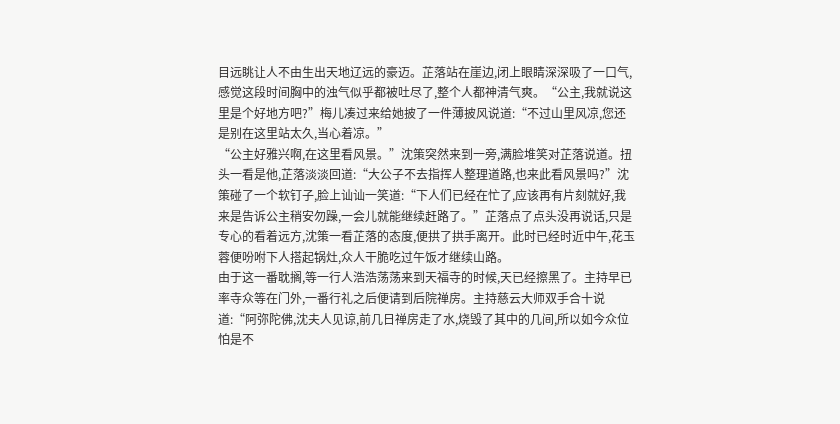目远眺让人不由生出天地辽远的豪迈。芷落站在崖边,闭上眼睛深深吸了一口气,感觉这段时间胸中的浊气似乎都被吐尽了,整个人都神清气爽。“公主,我就说这里是个好地方吧?”梅儿凑过来给她披了一件薄披风说道:“不过山里风凉,您还是别在这里站太久,当心着凉。”
“公主好雅兴啊,在这里看风景。”沈策突然来到一旁,满脸堆笑对芷落说道。扭头一看是他,芷落淡淡回道:“大公子不去指挥人整理道路,也来此看风景吗?”沈策碰了一个软钉子,脸上讪讪一笑道:“下人们已经在忙了,应该再有片刻就好,我来是告诉公主稍安勿躁,一会儿就能继续赶路了。”芷落点了点头没再说话,只是专心的看着远方,沈策一看芷落的态度,便拱了拱手离开。此时已经时近中午,花玉蓉便吩咐下人搭起锅灶,众人干脆吃过午饭才继续山路。
由于这一番耽搁,等一行人浩浩荡荡来到天福寺的时候,天已经擦黑了。主持早已率寺众等在门外,一番行礼之后便请到后院禅房。主持慈云大师双手合十说道:“阿弥陀佛,沈夫人见谅,前几日禅房走了水,烧毁了其中的几间,所以如今众位怕是不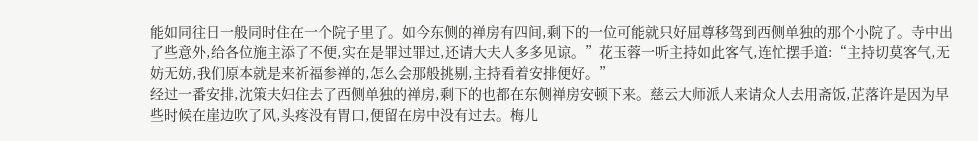能如同往日一般同时住在一个院子里了。如今东侧的禅房有四间,剩下的一位可能就只好屈尊移驾到西侧单独的那个小院了。寺中出了些意外,给各位施主添了不便,实在是罪过罪过,还请大夫人多多见谅。”花玉蓉一听主持如此客气,连忙摆手道:“主持切莫客气,无妨无妨,我们原本就是来祈福参禅的,怎么会那般挑剔,主持看着安排便好。”
经过一番安排,沈策夫妇住去了西侧单独的禅房,剩下的也都在东侧禅房安顿下来。慈云大师派人来请众人去用斋饭,芷落许是因为早些时候在崖边吹了风,头疼没有胃口,便留在房中没有过去。梅儿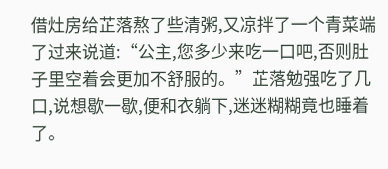借灶房给芷落熬了些清粥,又凉拌了一个青菜端了过来说道:“公主,您多少来吃一口吧,否则肚子里空着会更加不舒服的。”芷落勉强吃了几口,说想歇一歇,便和衣躺下,迷迷糊糊竟也睡着了。